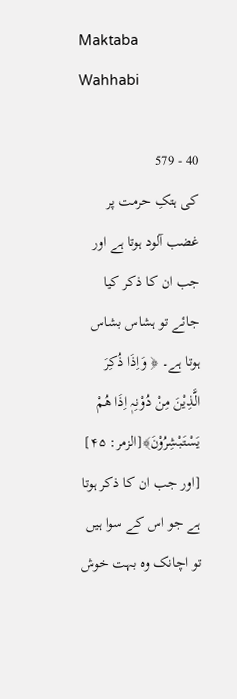Maktaba Wahhabi

40 - 579
کی ہتکِ حرمت پر غضب آلود ہوتا ہے اور جب ان کا ذکر کیا جائے تو ہشاس بشاس ہوتا ہے۔ ﴿ وَاِذَا ذُکِرَ الَّذِیْنَ مِنْ دُوْنِہٖ اِذَا ھُمْ یَسْتَبْشِرُوْنَ﴾[الزمر: ۴۵] [اور جب ان کا ذکر ہوتا ہے جو اس کے سوا ہیں تو اچانک وہ بہت خوش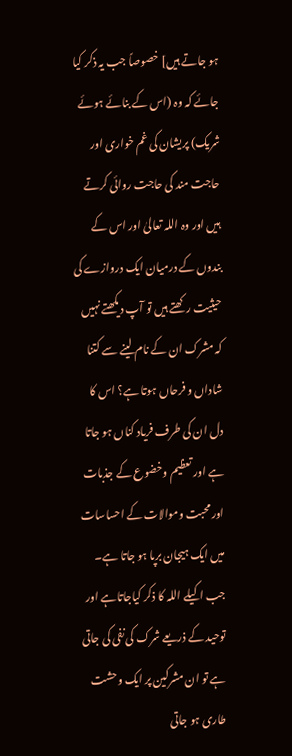ہو جاتے ہیں] خصوصاً جب یہ ذکر کیا جائے کہ وہ (اس کے بنائے ہوئے شریک) پریشان کی غم خواری اور حاجت مند کی حاجت روائی کرتے ہیں اور وہ اللہ تعالیٰ اور اس کے بندوں کے درمیان ایک دروازے کی حیثیت رکھتے ہیں تو آپ دیکھتے نہیں کہ مشرک ان کے نام لینے سے کتنا شاداں و فرحاں ہوتا ہے؟ اس کا دل ان کی طرف فریاد کناں ہو جاتا ہے اور تعظیم وخضوع کے جذبات اور محبت وموالات کے احساسات میں ایک ہیجان برپا ہو جاتا ہے۔ جب اکیلے اللہ کا ذکر کیاجاتاہے اور توحید کے ذریعے شرک کی نفی کی جاتی ہے تو ان مشرکین پر ایک وحشت طاری ہو جاتی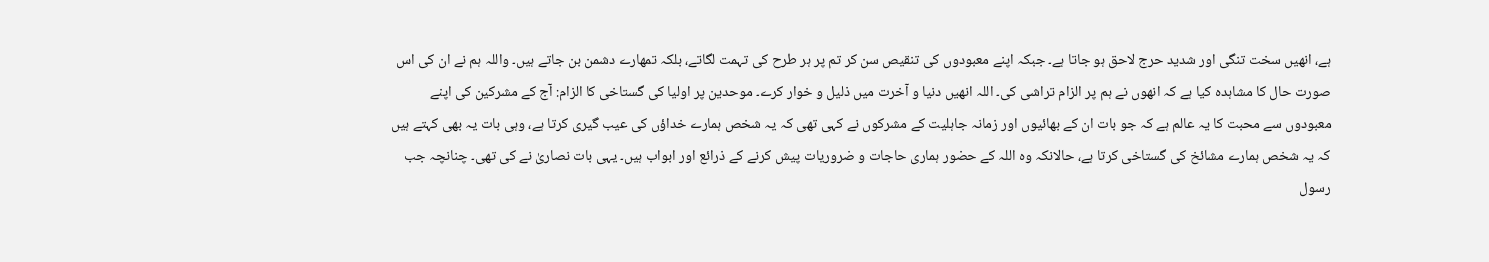ہے، انھیں سخت تنگی اور شدید حرج لاحق ہو جاتا ہے۔ جبکہ اپنے معبودوں کی تنقیص سن کر تم پر ہر طرح کی تہمت لگاتے، بلکہ تمھارے دشمن بن جاتے ہیں۔ واللہ ہم نے ان کی اس صورت حال کا مشاہدہ کیا ہے کہ انھوں نے ہم پر الزام تراشی کی۔ اللہ انھیں دنیا و آخرت میں ذلیل و خوار کرے۔ موحدین پر اولیا کی گستاخی کا الزام: آج کے مشرکین کی اپنے معبودوں سے محبت کا یہ عالم ہے کہ جو بات ان کے بھائیوں اور زمانہ جاہلیت کے مشرکوں نے کہی تھی کہ یہ شخص ہمارے خداؤں کی عیب گیری کرتا ہے، وہی بات یہ بھی کہتے ہیں کہ یہ شخص ہمارے مشائخ کی گستاخی کرتا ہے، حالانکہ وہ اللہ کے حضور ہماری حاجات و ضروریات پیش کرنے کے ذرائع اور ابواب ہیں۔ یہی بات نصاریٰ نے کی تھی۔ چنانچہ جب رسول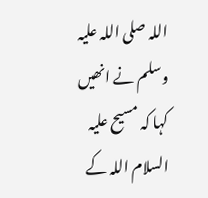اللہ صلی اللہ علیہ وسلم نے انھیں کہا کہ مسیح علیہ السلام اللہ کے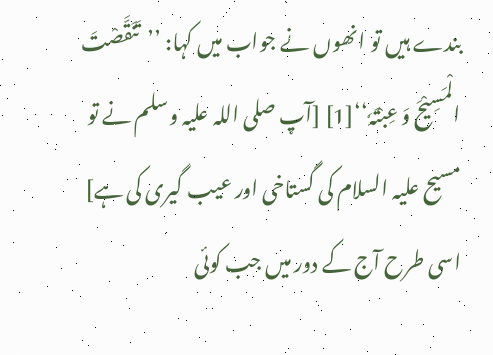بندے ہیں تو انھوں نے جواب میں کہا: ’’تَنَقَّصْتَ الْمَسِیْحَ وَ عِبْتَہٗ‘‘[1] [آپ صلی اللہ علیہ وسلم نے تو مسیح علیہ السلام کی گستاخی اور عیب گیری کی ہے] اسی طرح آج کے دور میں جب کوئی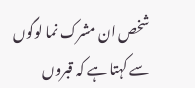شخص ان مشرک نما لوگوں سے کہتا ہے کہ قبروں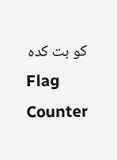کو بت کدہ
Flag Counter